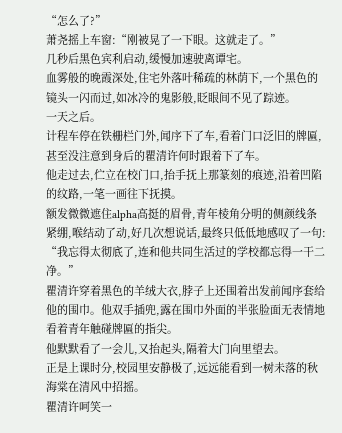“怎么了?”
萧尧摇上车窗:“刚被晃了一下眼。这就走了。”
几秒后黑色宾利启动,缓慢加速驶离谭宅。
血雾般的晚霞深处,住宅外落叶稀疏的林荫下,一个黑色的镜头一闪而过,如冰冷的鬼影般,眨眼间不见了踪迹。
一天之后。
计程车停在铁栅栏门外,闻序下了车,看着门口泛旧的牌匾,甚至没注意到身后的瞿清许何时跟着下了车。
他走过去,伫立在校门口,抬手抚上那篆刻的痕迹,沿着凹陷的纹路,一笔一画往下抚摸。
额发微微遮住alpha高挺的眉骨,青年棱角分明的侧颜线条紧绷,喉结动了动,好几次想说话,最终只低低地感叹了一句:
“我忘得太彻底了,连和他共同生活过的学校都忘得一干二净。”
瞿清许穿着黑色的羊绒大衣,脖子上还围着出发前闻序套给他的围巾。他双手插兜,露在围巾外面的半张脸面无表情地看着青年触碰牌匾的指尖。
他默默看了一会儿,又抬起头,隔着大门向里望去。
正是上课时分,校园里安静极了,远远能看到一树未落的秋海棠在清风中招摇。
瞿清许呵笑一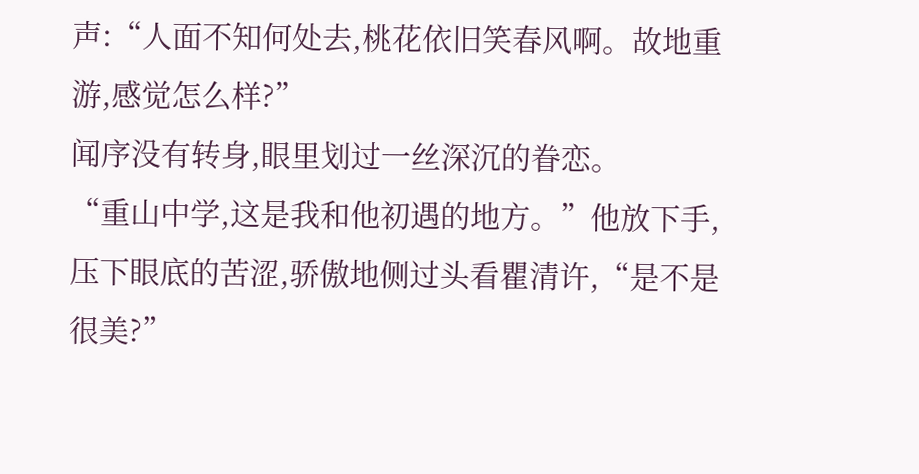声:“人面不知何处去,桃花依旧笑春风啊。故地重游,感觉怎么样?”
闻序没有转身,眼里划过一丝深沉的眷恋。
“重山中学,这是我和他初遇的地方。”他放下手,压下眼底的苦涩,骄傲地侧过头看瞿清许,“是不是很美?”